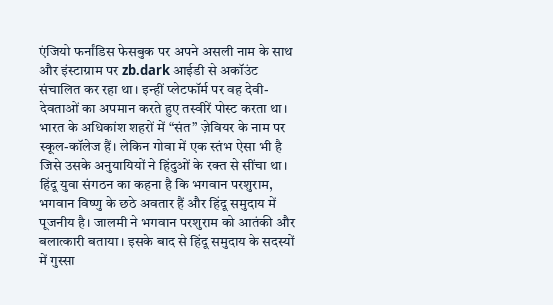एंजियो फर्नांडिस फेसबुक पर अपने असली नाम के साथ और इंस्टाग्राम पर zb.dark आईडी से अकॉउंट संचालित कर रहा था। इन्हीं प्लेटफॉर्म पर वह देवी-देवताओं का अपमान करते हुए तस्वीरें पोस्ट करता था।
भारत के अधिकांश शहरों में “संत” ज़ेवियर के नाम पर स्कूल-कॉलेज हैं। लेकिन गोवा में एक स्तंभ ऐसा भी है जिसे उसके अनुयायियों ने हिंदुओं के रक्त से सींचा था।
हिंदू युवा संगठन का कहना है कि भगवान परशुराम, भगवान विष्णु के छठे अवतार हैं और हिंदू समुदाय में पूजनीय है। जालमी ने भगवान परशुराम को आतंकी और बलात्कारी बताया। इसके बाद से हिंदू समुदाय के सदस्यों में गुस्सा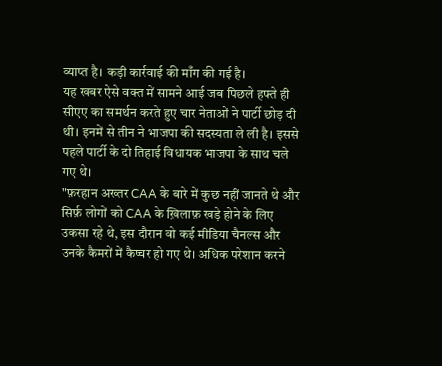व्याप्त है। कड़ी कार्रवाई की माँग की गई है।
यह खबर ऐसे वक्त में सामने आई जब पिछले हफ्ते ही सीएए का समर्थन करते हुए चार नेताओं ने पार्टी छोड़ दी थी। इनमें से तीन ने भाजपा की सदस्यता ले ली है। इससे पहले पार्टी के दो तिहाई विधायक भाजपा के साथ चले गए थे।
"फ़रहान अख्तर CAA के बारे में कुछ नहीं जानते थे और सिर्फ़ लोगों को CAA के ख़िलाफ़ खड़े होने के लिए उकसा रहे थे, इस दौरान वो कई मीडिया चैनल्स और उनके कैमरों में कैप्चर हो गए थे। अधिक परेशान करने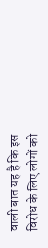वाली बात यह है कि इस विरोध के लिए लोगों को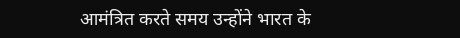आमंत्रित करते समय उन्होंने भारत के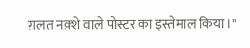ग़लत नक़्शे वाले पोस्टर का इस्तेमाल किया।"